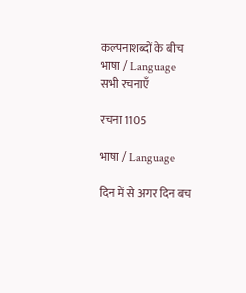कल्पनाशब्दों के बीच
भाषा / Language
सभी रचनाएँ

रचना 1105

भाषा / Language

दिन में से अगर दिन बच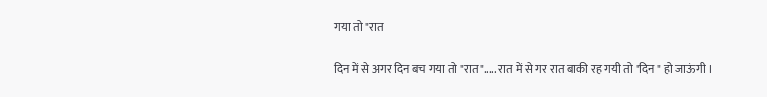गया तो "रात

दिन में से अगर दिन बच गया तो "रात"..... रात में से गर रात बाकी रह गयी तो "दिन " हो जाऊंगी ।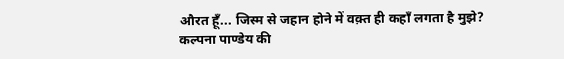औरत हूँ... जिस्म से जहान होने में वक़्त ही कहाँ लगता है मुझे?
कल्पना पाण्डेय की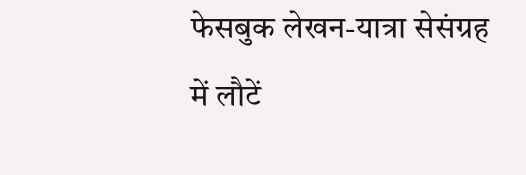फेसबुक लेखन-यात्रा सेसंग्रह में लौटें